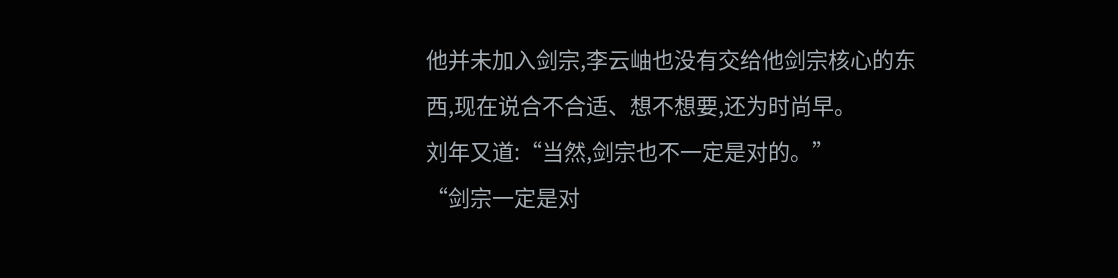他并未加入剑宗,李云岫也没有交给他剑宗核心的东西,现在说合不合适、想不想要,还为时尚早。
刘年又道:“当然,剑宗也不一定是对的。”
“剑宗一定是对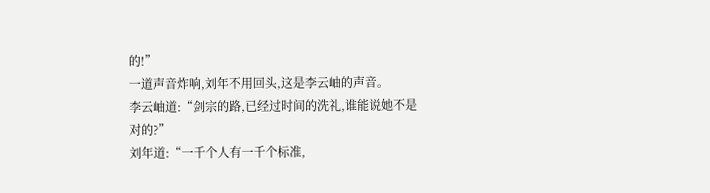的!”
一道声音炸响,刘年不用回头,这是李云岫的声音。
李云岫道:“剑宗的路,已经过时间的洗礼,谁能说她不是对的?”
刘年道:“一千个人有一千个标准,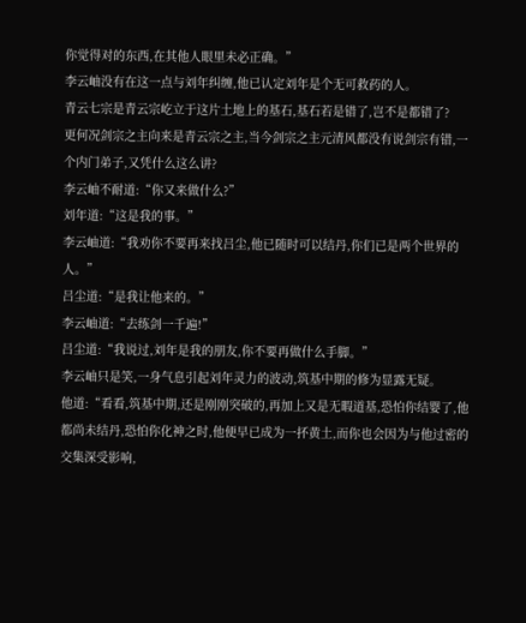你觉得对的东西,在其他人眼里未必正确。”
李云岫没有在这一点与刘年纠缠,他已认定刘年是个无可救药的人。
青云七宗是青云宗屹立于这片土地上的基石,基石若是错了,岂不是都错了?
更何况剑宗之主向来是青云宗之主,当今剑宗之主元清风都没有说剑宗有错,一个内门弟子,又凭什么这么讲?
李云岫不耐道:“你又来做什么?”
刘年道:“这是我的事。”
李云岫道:“我劝你不要再来找吕尘,他已随时可以结丹,你们已是两个世界的人。”
吕尘道:“是我让他来的。”
李云岫道:“去练剑一千遍!”
吕尘道:“我说过,刘年是我的朋友,你不要再做什么手脚。”
李云岫只是笑,一身气息引起刘年灵力的波动,筑基中期的修为显露无疑。
他道:“看看,筑基中期,还是刚刚突破的,再加上又是无暇道基,恐怕你结婴了,他都尚未结丹,恐怕你化神之时,他便早已成为一抔黄土,而你也会因为与他过密的交集深受影响,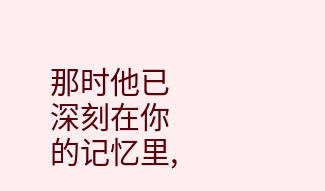那时他已深刻在你的记忆里,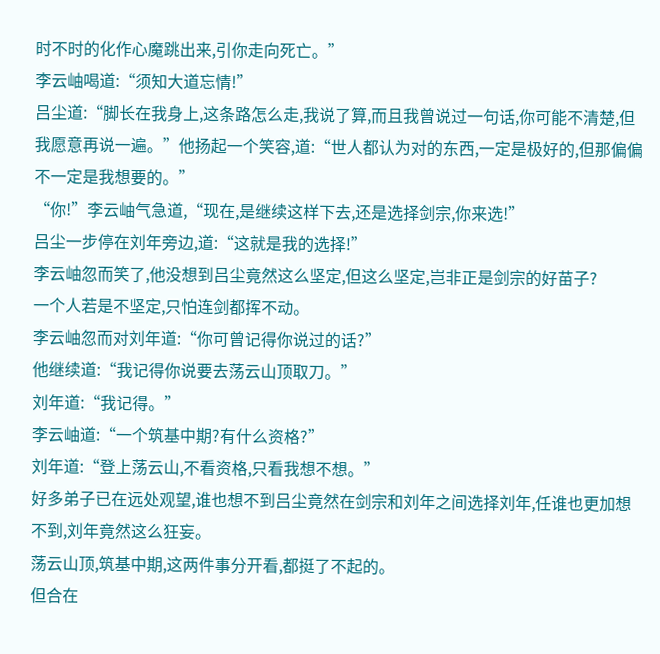时不时的化作心魔跳出来,引你走向死亡。”
李云岫喝道:“须知大道忘情!”
吕尘道:“脚长在我身上,这条路怎么走,我说了算,而且我曾说过一句话,你可能不清楚,但我愿意再说一遍。”他扬起一个笑容,道:“世人都认为对的东西,一定是极好的,但那偏偏不一定是我想要的。”
“你!”李云岫气急道,“现在,是继续这样下去,还是选择剑宗,你来选!”
吕尘一步停在刘年旁边,道:“这就是我的选择!”
李云岫忽而笑了,他没想到吕尘竟然这么坚定,但这么坚定,岂非正是剑宗的好苗子?
一个人若是不坚定,只怕连剑都挥不动。
李云岫忽而对刘年道:“你可曾记得你说过的话?”
他继续道:“我记得你说要去荡云山顶取刀。”
刘年道:“我记得。”
李云岫道:“一个筑基中期?有什么资格?”
刘年道:“登上荡云山,不看资格,只看我想不想。”
好多弟子已在远处观望,谁也想不到吕尘竟然在剑宗和刘年之间选择刘年,任谁也更加想不到,刘年竟然这么狂妄。
荡云山顶,筑基中期,这两件事分开看,都挺了不起的。
但合在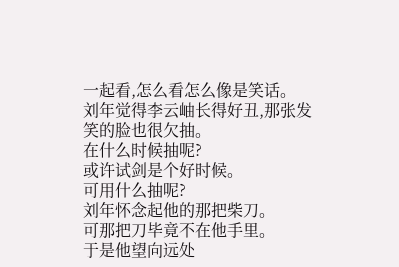一起看,怎么看怎么像是笑话。
刘年觉得李云岫长得好丑,那张发笑的脸也很欠抽。
在什么时候抽呢?
或许试剑是个好时候。
可用什么抽呢?
刘年怀念起他的那把柴刀。
可那把刀毕竟不在他手里。
于是他望向远处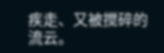疾走、又被搅碎的流云。